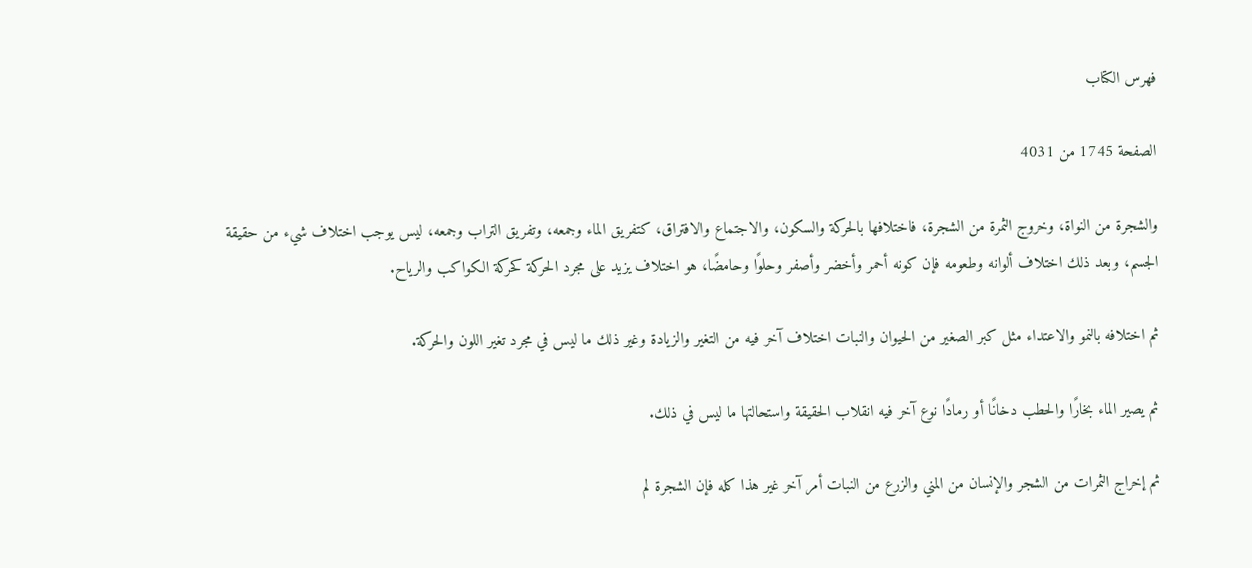فهرس الكتاب

الصفحة 1745 من 4031

والشجرة من النواة، وخروج الثمرة من الشجرة، فاختلافها بالحركة والسكون، والاجتماع والافتراق، كتفريق الماء وجمعه، وتفريق التراب وجمعه، ليس يوجب اختلاف شيء من حقيقة الجسم، وبعد ذلك اختلاف ألوانه وطعومه فإن كونه أحمر وأخضر وأصفر وحلوًا وحامضًا، هو اختلاف يزيد على مجرد الحركة كحركة الكواكب والرياح.

ثم اختلافه بالنمو والاعتداء مثل كبر الصغير من الحيوان والنبات اختلاف آخر فيه من التغير والزيادة وغير ذلك ما ليس في مجرد تغير اللون والحركة.

ثم يصير الماء بخارًا والحطب دخانًا أو رمادًا نوع آخر فيه انقلاب الحقيقة واستحالتها ما ليس في ذلك.

ثم إخراج الثمرات من الشجر والإنسان من المني والزرع من النبات أمر آخر غير هذا كله فإن الشجرة لم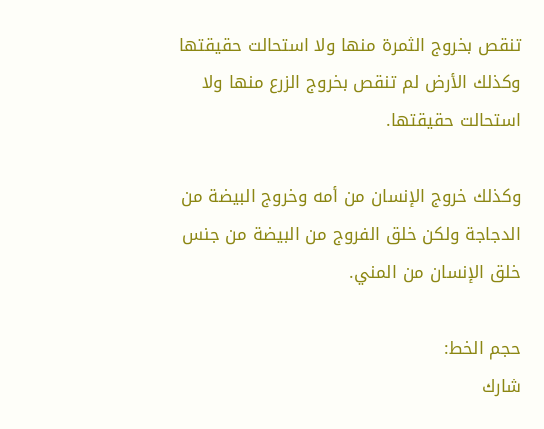تنقص بخروج الثمرة منها ولا استحالت حقيقتها وكذلك الأرض لم تنقص بخروج الزرع منها ولا استحالت حقيقتها.

وكذلك خروج الإنسان من أمه وخروج البيضة من الدجاجة ولكن خلق الفروج من البيضة من جنس خلق الإنسان من المني.

حجم الخط:
شارك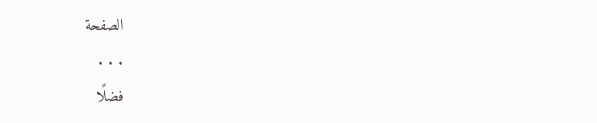الصفحة
. . .
فضلًا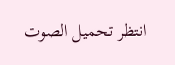انتظر تحميل الصوت